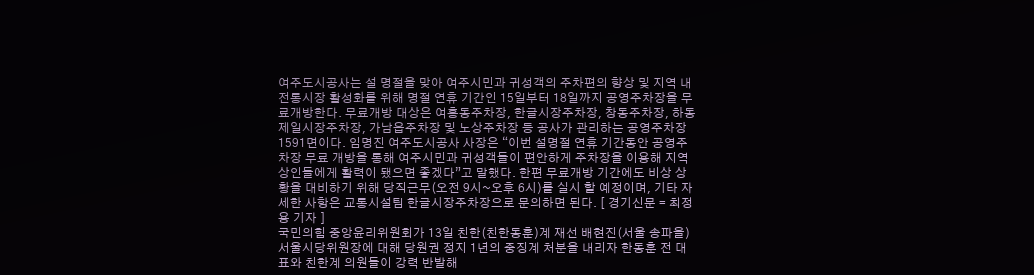여주도시공사는 설 명절을 맞아 여주시민과 귀성객의 주차편의 향상 및 지역 내 전통시장 활성화를 위해 명절 연휴 기간인 15일부터 18일까지 공영주차장을 무료개방한다. 무료개방 대상은 여흥동주차장, 한글시장주차장, 창동주차장, 하동제일시장주차장, 가남읍주차장 및 노상주차장 등 공사가 관리하는 공영주차장 1591면이다. 임명진 여주도시공사 사장은 “이번 설명절 연휴 기간동안 공영주차장 무료 개방을 통해 여주시민과 귀성객들이 편안하게 주차장을 이용해 지역상인들에게 활력이 됐으면 좋겠다”고 말했다. 한편 무료개방 기간에도 비상 상황을 대비하기 위해 당직근무(오전 9시~오후 6시)를 실시 할 예정이며, 기타 자세한 사항은 교통시설팀 한글시장주차장으로 문의하면 된다. [ 경기신문 = 최정용 기자 ]
국민의힘 중앙윤리위원회가 13일 친한(친한동훈)계 재선 배현진(서울 송파을) 서울시당위원장에 대해 당원권 정지 1년의 중징계 처분을 내리자 한동훈 전 대표와 친한계 의원들이 강력 반발해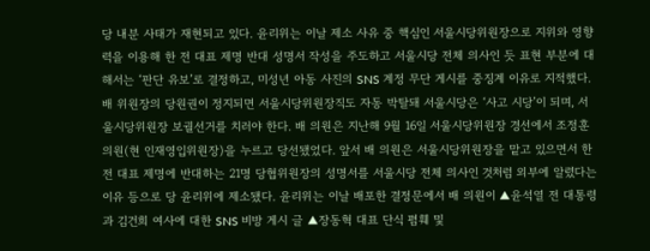당 내분 사태가 재현되고 있다. 윤리위는 이날 제소 사유 중 핵심인 서울시당위원장으로 지위와 영향력을 이용해 한 전 대표 제명 반대 성명서 작성을 주도하고 서울시당 전체 의사인 듯 표현 부분에 대해서는 ‘판단 유보’로 결정하고, 미성년 아동 사진의 SNS 계정 무단 게시를 중징계 이유로 지적했다. 배 위원장의 당원권이 정지되면 서울시당위원장직도 자동 박탈돼 서울시당은 ‘사고 시당’이 되며, 서울시당위원장 보궐선거를 치러야 한다. 배 의원은 지난해 9월 16일 서울시당위원장 경선에서 조정훈 의원(현 인재영입위원장)을 누르고 당선됐었다. 앞서 배 의원은 서울시당위원장을 맡고 있으면서 한 전 대표 제명에 반대하는 21명 당협위원장의 성명서를 서울시당 전체 의사인 것처럼 외부에 알렸다는 이유 등으로 당 윤리위에 제소됐다. 윤리위는 이날 배포한 결정문에서 배 의원이 ▲윤석열 전 대통령과 김건희 여사에 대한 SNS 비방 게시 글 ▲장동혁 대표 단식 폄훼 및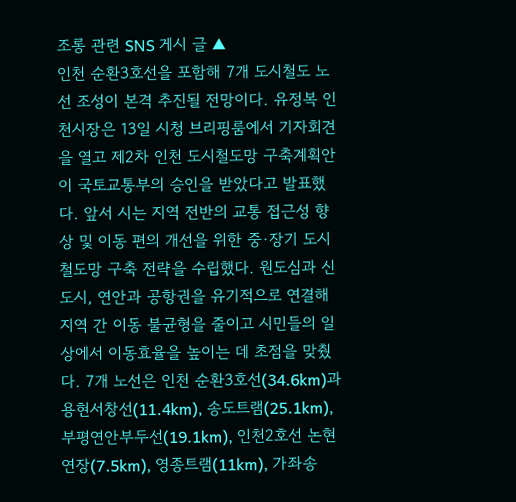조롱 관련 SNS 게시 글 ▲
인천 순환3호선을 포함해 7개 도시철도 노선 조성이 본격 추진될 전망이다. 유정복 인천시장은 13일 시청 브리핑룸에서 기자회견을 열고 제2차 인천 도시철도망 구축계획안이 국토교통부의 승인을 받았다고 발표했다. 앞서 시는 지역 전반의 교통 접근성 향상 및 이동 편의 개선을 위한 중·장기 도시철도망 구축 전략을 수립했다. 원도심과 신도시, 연안과 공항권을 유기적으로 연결해 지역 간 이동 불균형을 줄이고 시민들의 일상에서 이동효율을 높이는 데 초점을 맞췄다. 7개 노선은 인천 순환3호선(34.6km)과 용현서창선(11.4km), 송도트램(25.1km), 부평연안부두선(19.1km), 인천2호선 논현 연장(7.5km), 영종트램(11km), 가좌송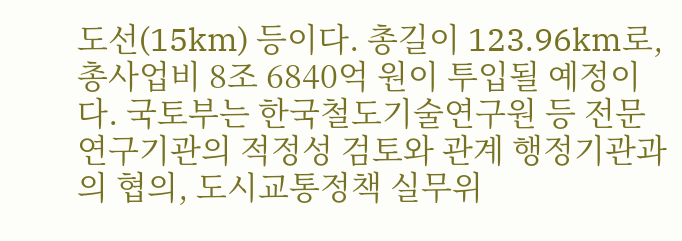도선(15km) 등이다. 총길이 123.96km로, 총사업비 8조 6840억 원이 투입될 예정이다. 국토부는 한국철도기술연구원 등 전문 연구기관의 적정성 검토와 관계 행정기관과의 협의, 도시교통정책 실무위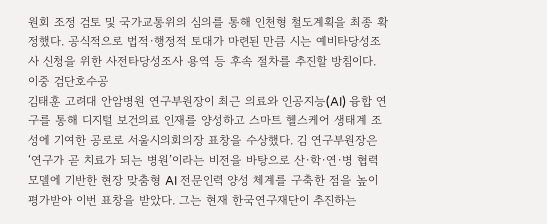원회 조정 검토 및 국가교통위의 심의를 통해 인천형 철도계획을 최종 확정했다. 공식적으로 법적·행정적 토대가 마련된 만큼 시는 예비타당성조사 신청을 위한 사전타당성조사 용역 등 후속 절차를 추진할 방침이다. 이중 검단호수공
김태훈 고려대 안암병원 연구부원장이 최근 의료와 인공지능(AI) 융합 연구를 통해 디지털 보건의료 인재를 양성하고 스마트 헬스케어 생태계 조성에 기여한 공로로 서울시의회의장 표창을 수상했다. 김 연구부원장은 ‘연구가 곧 치료가 되는 병원’이라는 비전을 바탕으로 산·학·연·병 협력 모델에 기반한 현장 맞춤형 AI 전문인력 양성 체계를 구축한 점을 높이 평가받아 이번 표창을 받았다. 그는 현재 한국연구재단이 추진하는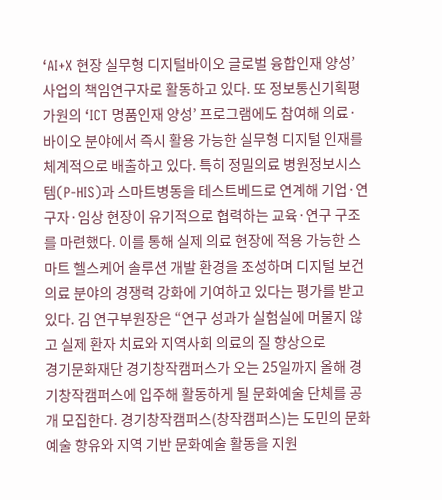‘AI+X 현장 실무형 디지털바이오 글로벌 융합인재 양성’ 사업의 책임연구자로 활동하고 있다. 또 정보통신기획평가원의 ‘ICT 명품인재 양성’ 프로그램에도 참여해 의료·바이오 분야에서 즉시 활용 가능한 실무형 디지털 인재를 체계적으로 배출하고 있다. 특히 정밀의료 병원정보시스템(P-HIS)과 스마트병동을 테스트베드로 연계해 기업·연구자·임상 현장이 유기적으로 협력하는 교육·연구 구조를 마련했다. 이를 통해 실제 의료 현장에 적용 가능한 스마트 헬스케어 솔루션 개발 환경을 조성하며 디지털 보건의료 분야의 경쟁력 강화에 기여하고 있다는 평가를 받고 있다. 김 연구부원장은 “연구 성과가 실험실에 머물지 않고 실제 환자 치료와 지역사회 의료의 질 향상으로
경기문화재단 경기창작캠퍼스가 오는 25일까지 올해 경기창작캠퍼스에 입주해 활동하게 될 문화예술 단체를 공개 모집한다. 경기창작캠퍼스(창작캠퍼스)는 도민의 문화예술 향유와 지역 기반 문화예술 활동을 지원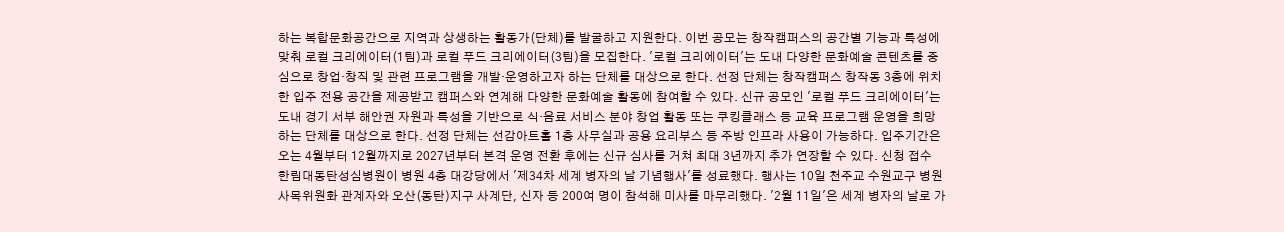하는 복합문화공간으로 지역과 상생하는 활동가(단체)를 발굴하고 지원한다. 이번 공모는 창작캠퍼스의 공간별 기능과 특성에 맞춰 로컬 크리에이터(1팀)과 로컬 푸드 크리에이터(3팀)을 모집한다. '로컬 크리에이터'는 도내 다양한 문화예술 콘텐츠를 중심으로 창업·창직 및 관련 프로그램을 개발·운영하고자 하는 단체를 대상으로 한다. 선정 단체는 창작캠퍼스 창작동 3층에 위치한 입주 전용 공간을 제공받고 캠퍼스와 연계해 다양한 문화예술 활동에 참여할 수 있다. 신규 공모인 '로컬 푸드 크리에이터'는 도내 경기 서부 해안권 자원과 특성을 기반으로 식·음료 서비스 분야 창업 활동 또는 쿠킹클래스 등 교육 프로그램 운영을 희망하는 단체를 대상으로 한다. 선정 단체는 선감아트홀 1층 사무실과 공용 요리부스 등 주방 인프라 사용이 가능하다. 입주기간은 오는 4월부터 12월까지로 2027년부터 본격 운영 전환 후에는 신규 심사를 거쳐 최대 3년까지 추가 연장할 수 있다. 신청 접수
한림대동탄성심병원이 병원 4층 대강당에서 '제34차 세계 병자의 날 기념행사'를 성료했다. 행사는 10일 천주교 수원교구 병원사목위원화 관계자와 오산(동탄)지구 사계단, 신자 등 200여 명이 참석해 미사를 마무리했다. '2월 11일'은 세계 병자의 날로 가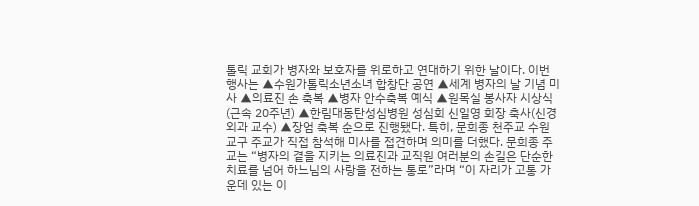톨릭 교회가 병자와 보호자를 위로하고 연대하기 위한 날이다. 이번 행사는 ▲수원가톨릭소년소녀 합창단 공연 ▲세계 병자의 날 기념 미사 ▲의료진 손 축복 ▲병자 안수축복 예식 ▲원목실 봉사자 시상식(근속 20주년) ▲한림대동탄성심병원 성심회 신일영 회장 축사(신경외과 교수) ▲장엄 축복 순으로 진행됐다. 특히, 문희종 천주교 수원교구 주교가 직접 참석해 미사를 접견하며 의미를 더했다. 문희종 주교는 “병자의 곁을 지키는 의료진과 교직원 여러분의 손길은 단순한 치료를 넘어 하느님의 사랑을 전하는 통로”라며 “이 자리가 고통 가운데 있는 이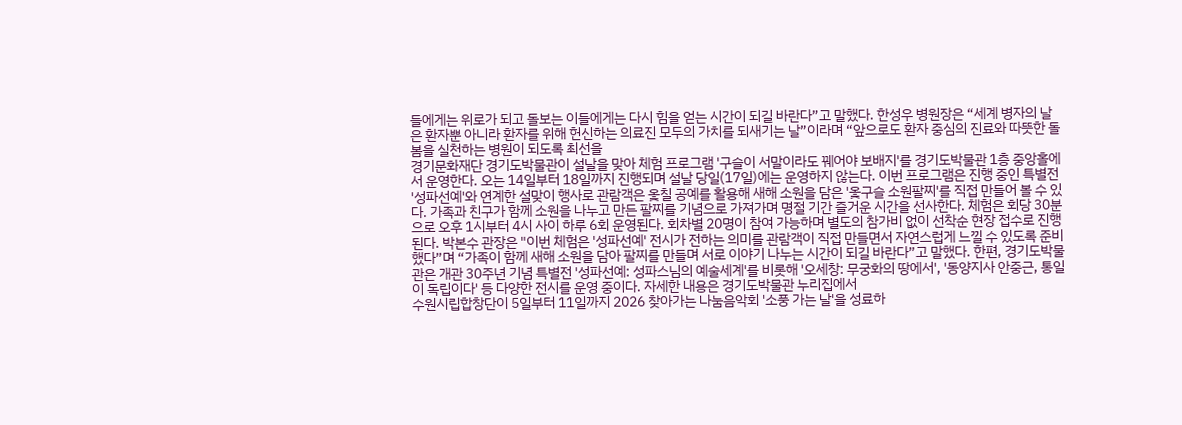들에게는 위로가 되고 돌보는 이들에게는 다시 힘을 얻는 시간이 되길 바란다”고 말했다. 한성우 병원장은 “세계 병자의 날은 환자뿐 아니라 환자를 위해 헌신하는 의료진 모두의 가치를 되새기는 날”이라며 “앞으로도 환자 중심의 진료와 따뜻한 돌봄을 실천하는 병원이 되도록 최선을
경기문화재단 경기도박물관이 설날을 맞아 체험 프로그램 '구슬이 서말이라도 꿰어야 보배지'를 경기도박물관 1층 중앙홀에서 운영한다. 오는 14일부터 18일까지 진행되며 설날 당일(17일)에는 운영하지 않는다. 이번 프로그램은 진행 중인 특별전 '성파선예'와 연계한 설맞이 행사로 관람객은 옻칠 공예를 활용해 새해 소원을 담은 '옻구슬 소원팔찌'를 직접 만들어 볼 수 있다. 가족과 친구가 함께 소원을 나누고 만든 팔찌를 기념으로 가져가며 명절 기간 즐거운 시간을 선사한다. 체험은 회당 30분으로 오후 1시부터 4시 사이 하루 6회 운영된다. 회차별 20명이 참여 가능하며 별도의 참가비 없이 선착순 현장 접수로 진행된다. 박본수 관장은 "이번 체험은 '성파선예' 전시가 전하는 의미를 관람객이 직접 만들면서 자연스럽게 느낄 수 있도록 준비했다”며 “가족이 함께 새해 소원을 담아 팔찌를 만들며 서로 이야기 나누는 시간이 되길 바란다”고 말했다. 한편, 경기도박물관은 개관 30주년 기념 특별전 '성파선예: 성파스님의 예술세계'를 비롯해 '오세창: 무궁화의 땅에서', '동양지사 안중근, 통일이 독립이다' 등 다양한 전시를 운영 중이다. 자세한 내용은 경기도박물관 누리집에서
수원시립합창단이 5일부터 11일까지 2026 찾아가는 나눔음악회 '소풍 가는 날'을 성료하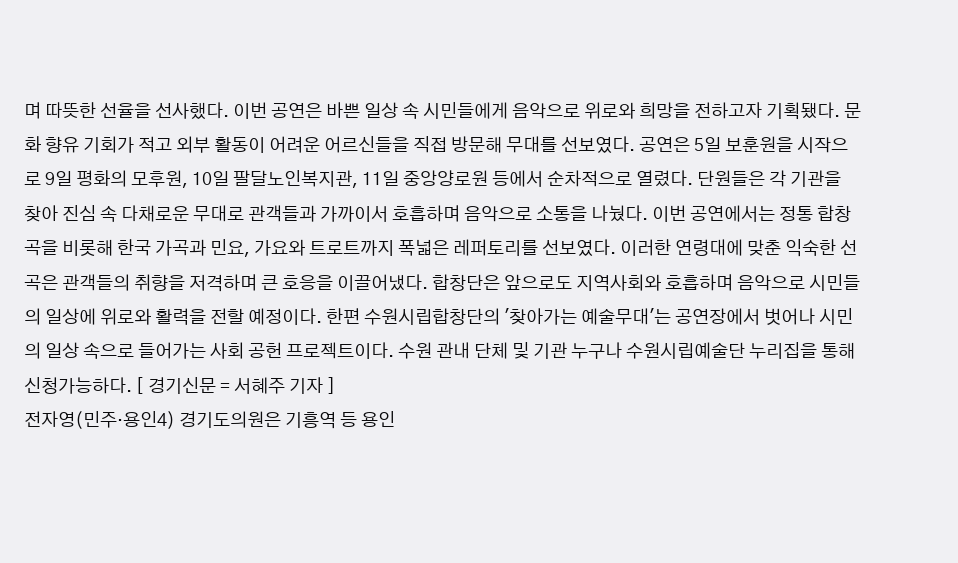며 따뜻한 선율을 선사했다. 이번 공연은 바쁜 일상 속 시민들에게 음악으로 위로와 희망을 전하고자 기획됐다. 문화 향유 기회가 적고 외부 활동이 어려운 어르신들을 직접 방문해 무대를 선보였다. 공연은 5일 보훈원을 시작으로 9일 평화의 모후원, 10일 팔달노인복지관, 11일 중앙양로원 등에서 순차적으로 열렸다. 단원들은 각 기관을 찾아 진심 속 다채로운 무대로 관객들과 가까이서 호흡하며 음악으로 소통을 나눴다. 이번 공연에서는 정통 합창곡을 비롯해 한국 가곡과 민요, 가요와 트로트까지 폭넓은 레퍼토리를 선보였다. 이러한 연령대에 맞춘 익숙한 선곡은 관객들의 취향을 저격하며 큰 호응을 이끌어냈다. 합창단은 앞으로도 지역사회와 호흡하며 음악으로 시민들의 일상에 위로와 활력을 전할 예정이다. 한편 수원시립합창단의 '찾아가는 예술무대'는 공연장에서 벗어나 시민의 일상 속으로 들어가는 사회 공헌 프로젝트이다. 수원 관내 단체 및 기관 누구나 수원시립예술단 누리집을 통해 신청가능하다. [ 경기신문 = 서혜주 기자 ]
전자영(민주·용인4) 경기도의원은 기흥역 등 용인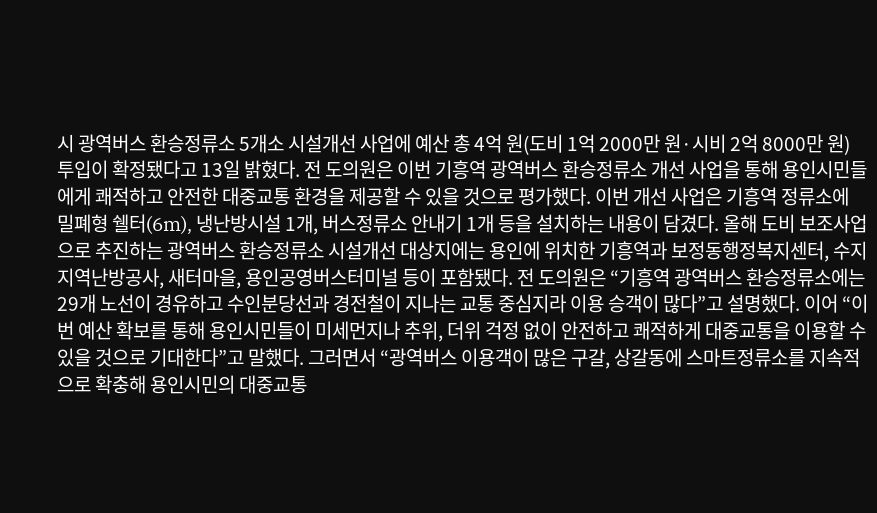시 광역버스 환승정류소 5개소 시설개선 사업에 예산 총 4억 원(도비 1억 2000만 원·시비 2억 8000만 원) 투입이 확정됐다고 13일 밝혔다. 전 도의원은 이번 기흥역 광역버스 환승정류소 개선 사업을 통해 용인시민들에게 쾌적하고 안전한 대중교통 환경을 제공할 수 있을 것으로 평가했다. 이번 개선 사업은 기흥역 정류소에 밀폐형 쉘터(6m), 냉난방시설 1개, 버스정류소 안내기 1개 등을 설치하는 내용이 담겼다. 올해 도비 보조사업으로 추진하는 광역버스 환승정류소 시설개선 대상지에는 용인에 위치한 기흥역과 보정동행정복지센터, 수지지역난방공사, 새터마을, 용인공영버스터미널 등이 포함됐다. 전 도의원은 “기흥역 광역버스 환승정류소에는 29개 노선이 경유하고 수인분당선과 경전철이 지나는 교통 중심지라 이용 승객이 많다”고 설명했다. 이어 “이번 예산 확보를 통해 용인시민들이 미세먼지나 추위, 더위 걱정 없이 안전하고 쾌적하게 대중교통을 이용할 수 있을 것으로 기대한다”고 말했다. 그러면서 “광역버스 이용객이 많은 구갈, 상갈동에 스마트정류소를 지속적으로 확충해 용인시민의 대중교통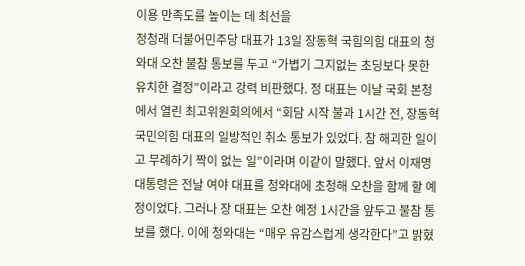이용 만족도를 높이는 데 최선을
정청래 더불어민주당 대표가 13일 장동혁 국힘의힘 대표의 청와대 오찬 불참 통보를 두고 “가볍기 그지없는 초딩보다 못한 유치한 결정”이라고 강력 비판했다. 정 대표는 이날 국회 본청에서 열린 최고위원회의에서 “회담 시작 불과 1시간 전, 장동혁 국민의힘 대표의 일방적인 취소 통보가 있었다. 참 해괴한 일이고 무례하기 짝이 없는 일”이라며 이같이 말했다. 앞서 이재명 대통령은 전날 여야 대표를 청와대에 초청해 오찬을 함께 할 예정이었다. 그러나 장 대표는 오찬 예정 1시간을 앞두고 불참 통보를 했다. 이에 청와대는 “매우 유감스럽게 생각한다”고 밝혔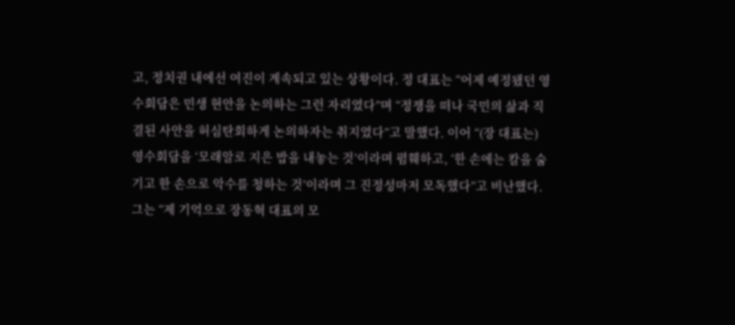고, 정치권 내에선 여진이 계속되고 있는 상황이다. 정 대표는 “어제 예정됐던 영수회담은 민생 현안을 논의하는 그런 자리였다”며 “정쟁을 떠나 국민의 삶과 직결된 사안을 허심탄회하게 논의하자는 취지였다”고 말했다. 이어 “(장 대표는) 영수회담을 ‘모래알로 지은 밥을 내놓는 것’이라며 폄훼하고, ‘한 손에는 칼을 숨기고 한 손으로 악수를 청하는 것’이라며 그 진정성마저 모독했다”고 비난했다. 그는 “제 기억으로 장동혁 대표의 모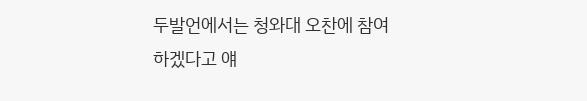두발언에서는 청와대 오찬에 참여하겠다고 얘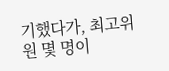기했다가, 최고위원 몇 명이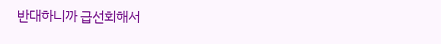반대하니까 급선회해서